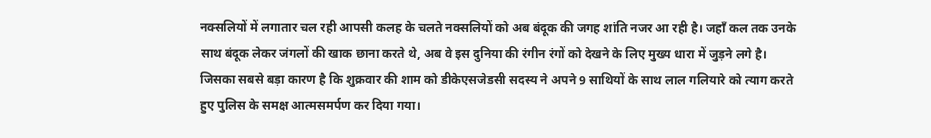नक्सलियों में लगातार चल रही आपसी कलह के चलते नक्सलियों को अब बंदूक की जगह शांति नजर आ रही है। जहाँ कल तक उनके साथ बंदूक लेकर जंगलों की खाक छाना करते थे, अब वे इस दुनिया की रंगीन रंगों को देखने के लिए मुख्य धारा में जुड़ने लगे है। जिसका सबसे बड़ा कारण है कि शुक्रवार की शाम को डीकेएसजेडसी सदस्य ने अपने 9 साथियों के साथ लाल गलियारे को त्याग करते हुए पुलिस के समक्ष आत्मसमर्पण कर दिया गया।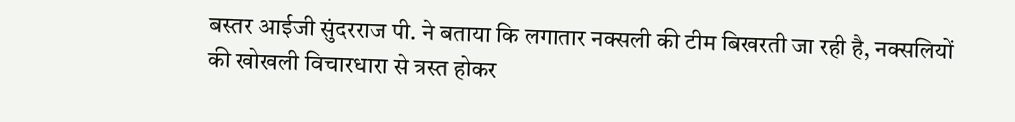बस्तर आईजी सुंदरराज पी. ने बताया कि लगातार नक्सली की टीम बिखरती जा रही है, नक्सलियों की खोखली विचारधारा से त्रस्त होकर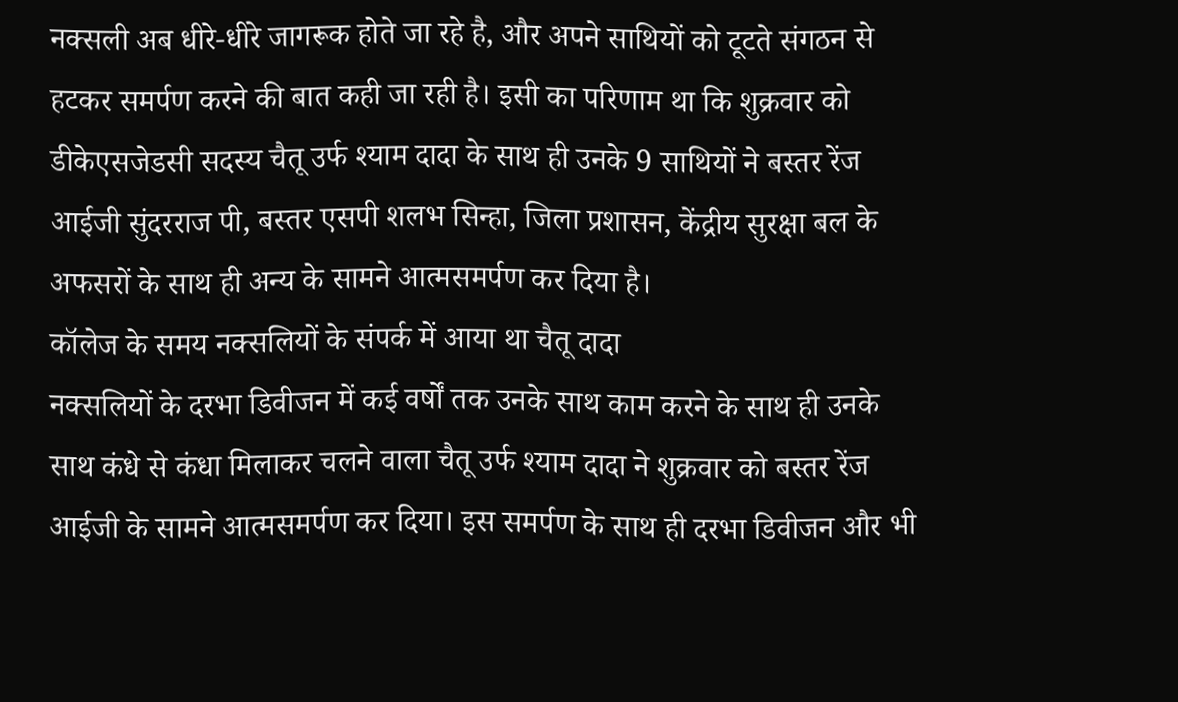नक्सली अब धीरे-धीरे जागरूक होते जा रहे है, और अपने साथियों को टूटते संगठन से हटकर समर्पण करने की बात कही जा रही है। इसी का परिणाम था कि शुक्रवार को डीकेएसजेडसी सदस्य चैतू उर्फ श्याम दादा के साथ ही उनके 9 साथियों ने बस्तर रेंज आईजी सुंदरराज पी, बस्तर एसपी शलभ सिन्हा, जिला प्रशासन, केंद्रीय सुरक्षा बल के अफसरों के साथ ही अन्य के सामने आत्मसमर्पण कर दिया है।
कॉलेज के समय नक्सलियों के संपर्क में आया था चैतू दादा
नक्सलियों के दरभा डिवीजन में कई वर्षों तक उनके साथ काम करने के साथ ही उनके साथ कंधे से कंधा मिलाकर चलने वाला चैतू उर्फ श्याम दादा ने शुक्रवार को बस्तर रेंज आईजी के सामने आत्मसमर्पण कर दिया। इस समर्पण के साथ ही दरभा डिवीजन और भी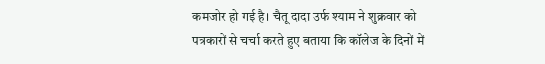कमजोर हो गई है। चैतू दादा उर्फ श्याम ने शुक्रवार को पत्रकारों से चर्चा करते हुए बताया कि कॉलेज के दिनों में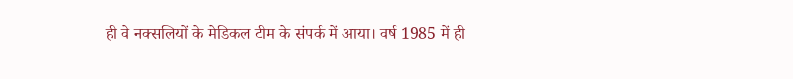ही वे नक्सलियों के मेडिकल टीम के संपर्क में आया। वर्ष 1985 में ही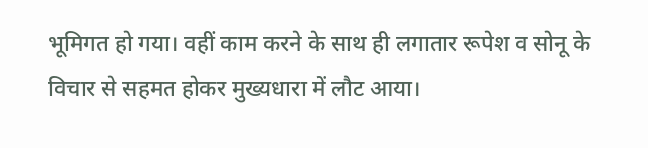भूमिगत हो गया। वहीं काम करने के साथ ही लगातार रूपेश व सोनू के विचार से सहमत होकर मुख्यधारा में लौट आया।